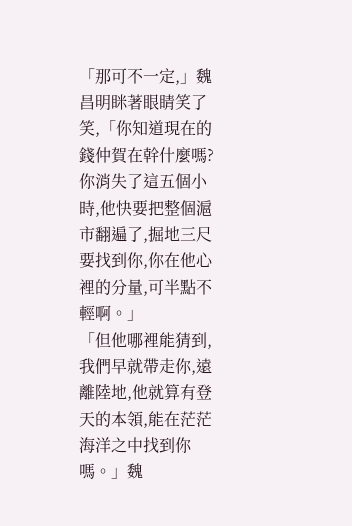「那可不一定,」魏昌明眯著眼睛笑了笑,「你知道現在的錢仲賀在幹什麼嗎?你消失了這五個小時,他快要把整個滬市翻遍了,掘地三尺要找到你,你在他心裡的分量,可半點不輕啊。」
「但他哪裡能猜到,我們早就帶走你,遠離陸地,他就算有登天的本領,能在茫茫海洋之中找到你嗎。」魏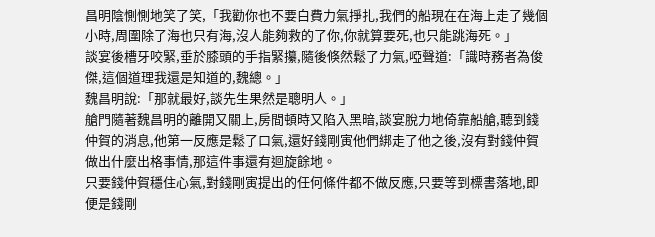昌明陰惻惻地笑了笑,「我勸你也不要白費力氣掙扎,我們的船現在在海上走了幾個小時,周圍除了海也只有海,沒人能夠救的了你,你就算要死,也只能跳海死。」
談宴後槽牙咬緊,垂於膝頭的手指緊攥,隨後倏然鬆了力氣,啞聲道:「識時務者為俊傑,這個道理我還是知道的,魏總。」
魏昌明說:「那就最好,談先生果然是聰明人。」
艙門隨著魏昌明的離開又關上,房間頓時又陷入黑暗,談宴脫力地倚靠船艙,聽到錢仲賀的消息,他第一反應是鬆了口氣,還好錢剛寅他們綁走了他之後,沒有對錢仲賀做出什麼出格事情,那這件事還有迴旋餘地。
只要錢仲賀穩住心氣,對錢剛寅提出的任何條件都不做反應,只要等到標書落地,即便是錢剛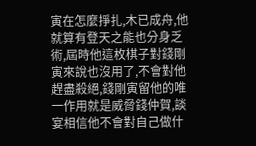寅在怎麼掙扎,木已成舟,他就算有登天之能也分身乏術,屆時他這枚棋子對錢剛寅來說也沒用了,不會對他趕盡殺絕,錢剛寅留他的唯一作用就是威脅錢仲賀,談宴相信他不會對自己做什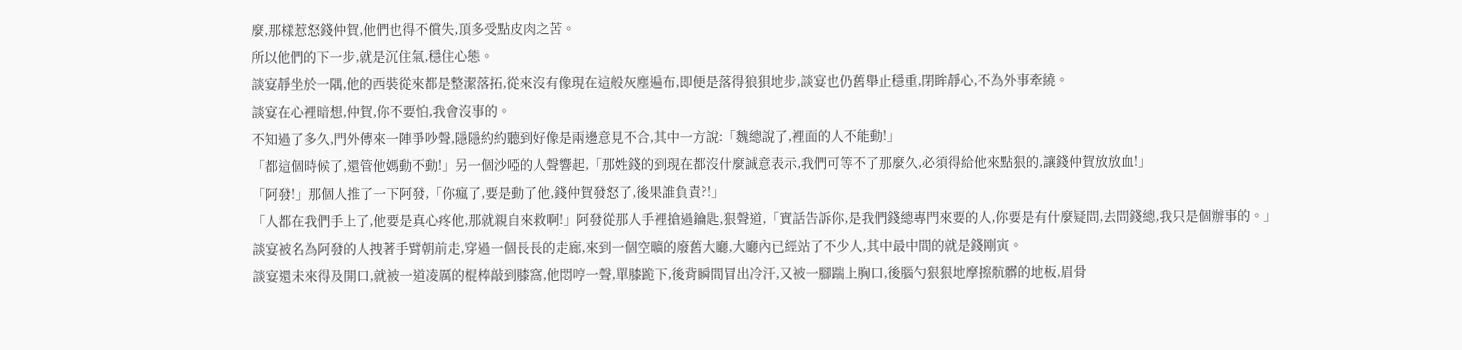麼,那樣惹怒錢仲賀,他們也得不償失,頂多受點皮肉之苦。
所以他們的下一步,就是沉住氣,穩住心態。
談宴靜坐於一隅,他的西裝從來都是整潔落拓,從來沒有像現在這般灰塵遍布,即便是落得狼狽地步,談宴也仍舊舉止穩重,閉眸靜心,不為外事牽繞。
談宴在心裡暗想,仲賀,你不要怕,我會沒事的。
不知過了多久,門外傳來一陣爭吵聲,隱隱約約聽到好像是兩邊意見不合,其中一方說:「魏總說了,裡面的人不能動!」
「都這個時候了,還管他媽動不動!」另一個沙啞的人聲響起,「那姓錢的到現在都沒什麼誠意表示,我們可等不了那麼久,必須得給他來點狠的,讓錢仲賀放放血!」
「阿發!」那個人推了一下阿發,「你瘋了,要是動了他,錢仲賀發怒了,後果誰負責?!」
「人都在我們手上了,他要是真心疼他,那就親自來救啊!」阿發從那人手裡搶過鑰匙,狠聲道,「實話告訴你,是我們錢總專門來要的人,你要是有什麼疑問,去問錢總,我只是個辦事的。」
談宴被名為阿發的人拽著手臂朝前走,穿過一個長長的走廊,來到一個空曠的廢舊大廳,大廳內已經站了不少人,其中最中間的就是錢剛寅。
談宴還未來得及開口,就被一道凌厲的棍棒敲到膝窩,他悶哼一聲,單膝跪下,後背瞬間冒出冷汗,又被一腳踹上胸口,後腦勺狠狠地摩擦骯髒的地板,眉骨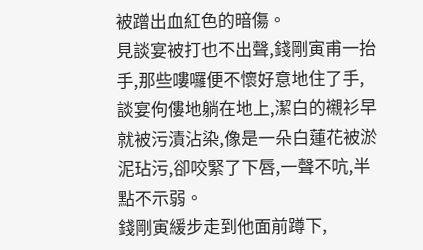被蹭出血紅色的暗傷。
見談宴被打也不出聲,錢剛寅甫一抬手,那些嘍囉便不懷好意地住了手,談宴佝僂地躺在地上,潔白的襯衫早就被污漬沾染,像是一朵白蓮花被淤泥玷污,卻咬緊了下唇,一聲不吭,半點不示弱。
錢剛寅緩步走到他面前蹲下,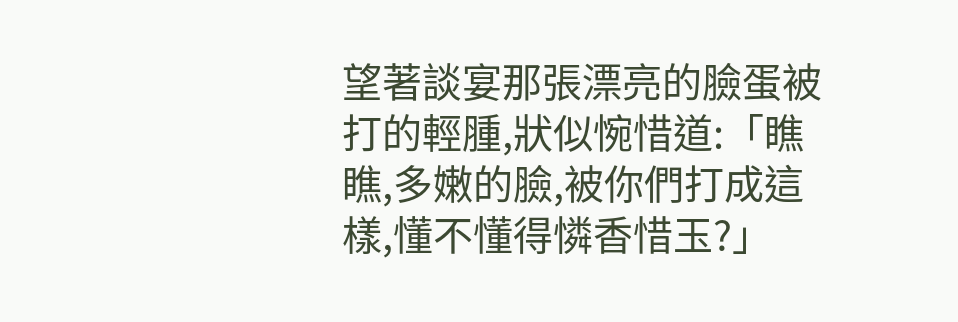望著談宴那張漂亮的臉蛋被打的輕腫,狀似惋惜道:「瞧瞧,多嫩的臉,被你們打成這樣,懂不懂得憐香惜玉?」